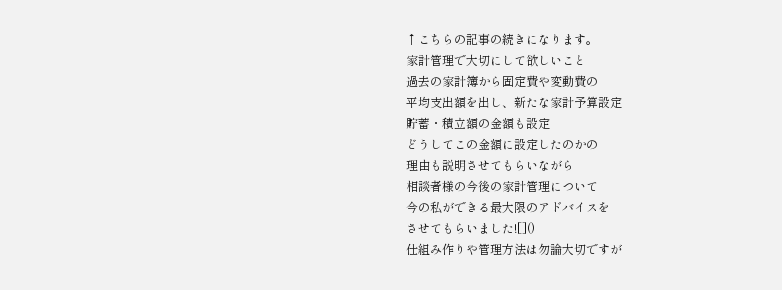↑こちらの記事の続きになります。
家計管理で大切にして欲しいこと
過去の家計簿から固定費や変動費の
平均支出額を出し、新たな家計予算設定
貯蓄・積立額の金額も設定
どうしてこの金額に設定したのかの
理由も説明させてもらいながら
相談者様の今後の家計管理について
今の私ができる最大限のアドバイスを
させてもらいました![]()
仕組み作りや管理方法は勿論大切ですが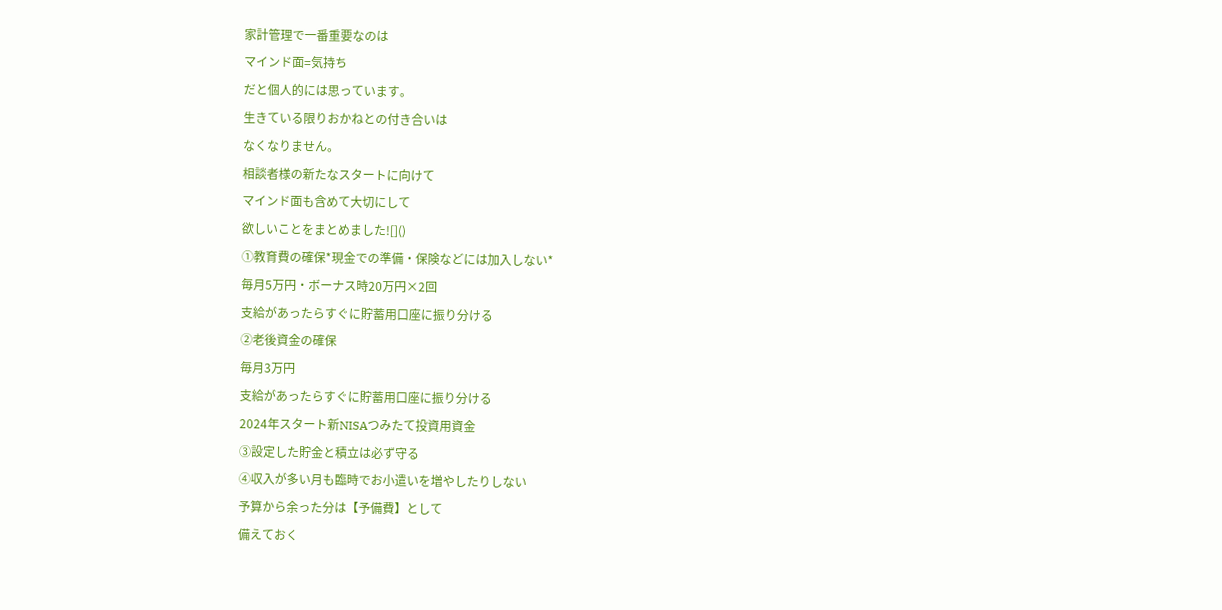家計管理で一番重要なのは
マインド面=気持ち
だと個人的には思っています。
生きている限りおかねとの付き合いは
なくなりません。
相談者様の新たなスタートに向けて
マインド面も含めて大切にして
欲しいことをまとめました![]()
①教育費の確保*現金での準備・保険などには加入しない*
毎月5万円・ボーナス時20万円×2回
支給があったらすぐに貯蓄用口座に振り分ける
②老後資金の確保
毎月3万円
支給があったらすぐに貯蓄用口座に振り分ける
2024年スタート新NISAつみたて投資用資金
③設定した貯金と積立は必ず守る
④収入が多い月も臨時でお小遣いを増やしたりしない
予算から余った分は【予備費】として
備えておく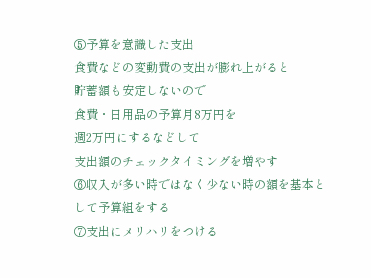⑤予算を意識した支出
食費などの変動費の支出が膨れ上がると
貯蓄額も安定しないので
食費・日用品の予算月8万円を
週2万円にするなどして
支出額のチェックタイミングを増やす
⑥収入が多い時ではなく少ない時の額を基本として予算組をする
⑦支出にメリハリをつける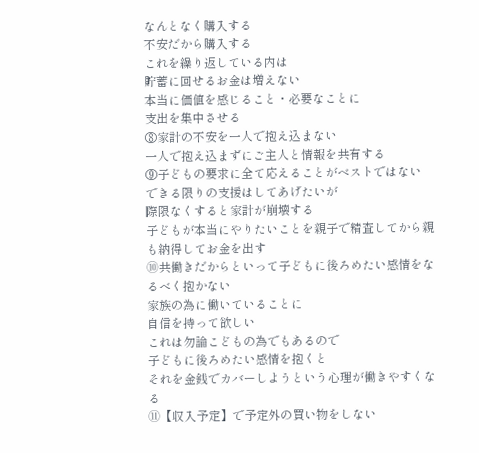なんとなく購入する
不安だから購入する
これを繰り返している内は
貯蓄に回せるお金は増えない
本当に価値を感じること・必要なことに
支出を集中させる
⑧家計の不安を一人で抱え込まない
一人で抱え込まずにご主人と情報を共有する
⑨子どもの要求に全て応えることがベストではない
できる限りの支援はしてあげたいが
際限なくすると家計が崩壊する
子どもが本当にやりたいことを親子で精査してから親も納得してお金を出す
⑩共働きだからといって子どもに後ろめたい感情をなるべく抱かない
家族の為に働いていることに
自信を持って欲しい
これは勿論こどもの為でもあるので
子どもに後ろめたい感情を抱くと
それを金銭でカバーしようという心理が働きやすくなる
⑪【収入予定】で予定外の買い物をしない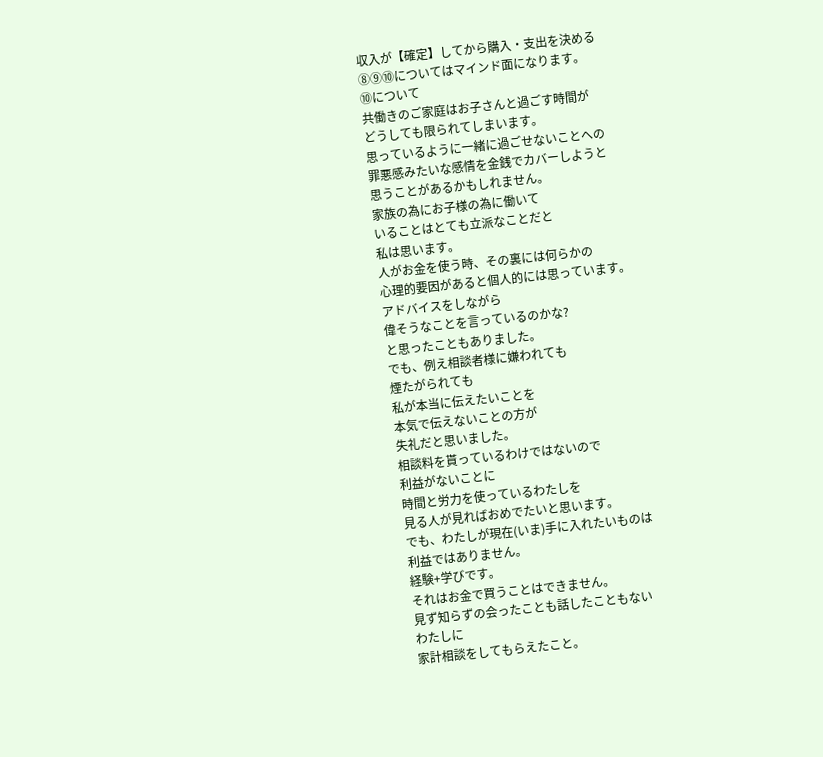収入が【確定】してから購入・支出を決める
⑧⑨⑩についてはマインド面になります。
⑩について
共働きのご家庭はお子さんと過ごす時間が
どうしても限られてしまいます。
思っているように一緒に過ごせないことへの
罪悪感みたいな感情を金銭でカバーしようと
思うことがあるかもしれません。
家族の為にお子様の為に働いて
いることはとても立派なことだと
私は思います。
人がお金を使う時、その裏には何らかの
心理的要因があると個人的には思っています。
アドバイスをしながら
偉そうなことを言っているのかな?
と思ったこともありました。
でも、例え相談者様に嫌われても
煙たがられても
私が本当に伝えたいことを
本気で伝えないことの方が
失礼だと思いました。
相談料を貰っているわけではないので
利益がないことに
時間と労力を使っているわたしを
見る人が見ればおめでたいと思います。
でも、わたしが現在(いま)手に入れたいものは
利益ではありません。
経験+学びです。
それはお金で買うことはできません。
見ず知らずの会ったことも話したこともない
わたしに
家計相談をしてもらえたこと。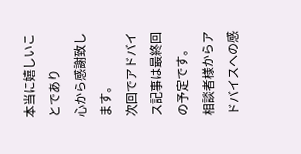本当に嬉しいことであり
心から感謝致します。
次回でアドバイス記事は最終回の予定です。
相談者様からアドバイスへの感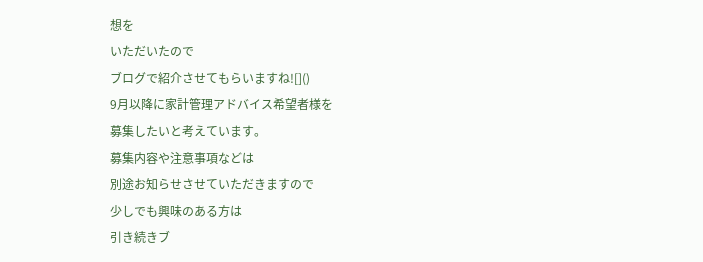想を
いただいたので
ブログで紹介させてもらいますね![]()
9月以降に家計管理アドバイス希望者様を
募集したいと考えています。
募集内容や注意事項などは
別途お知らせさせていただきますので
少しでも興味のある方は
引き続きブ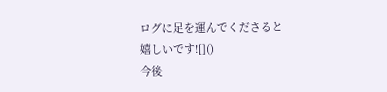ログに足を運んでくださると
嬉しいです![]()
今後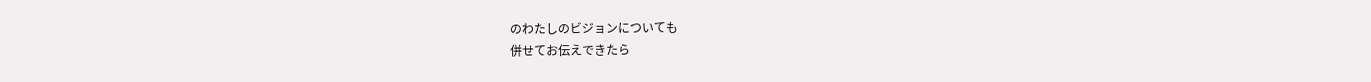のわたしのビジョンについても
併せてお伝えできたら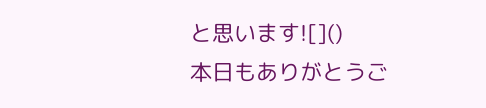と思います![]()
本日もありがとうご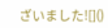ざいました![]()